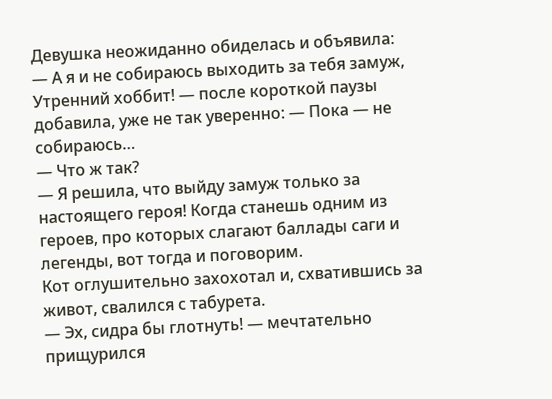Девушка неожиданно обиделась и объявила:
— А я и не собираюсь выходить за тебя замуж, Утренний хоббит! — после короткой паузы добавила, уже не так уверенно: — Пока — не собираюсь…
— Что ж так?
— Я решила, что выйду замуж только за настоящего героя! Когда станешь одним из героев, про которых слагают баллады саги и легенды, вот тогда и поговорим.
Кот оглушительно захохотал и, схватившись за живот, свалился с табурета.
— Эх, сидра бы глотнуть! — мечтательно прищурился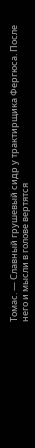Томас. — Славный грушевый сидр у трактирщика Фергюса. После него и мысли в голове вертятся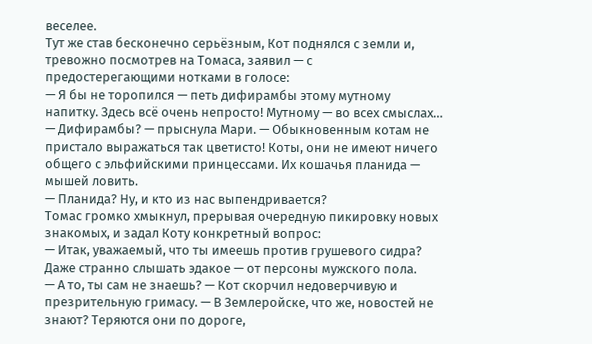веселее.
Тут же став бесконечно серьёзным, Кот поднялся с земли и, тревожно посмотрев на Томаса, заявил — с предостерегающими нотками в голосе:
— Я бы не торопился — петь дифирамбы этому мутному напитку. Здесь всё очень непросто! Мутному — во всех смыслах…
— Дифирамбы? — прыснула Мари. — Обыкновенным котам не пристало выражаться так цветисто! Коты, они не имеют ничего общего с эльфийскими принцессами. Их кошачья планида — мышей ловить.
— Планида? Ну, и кто из нас выпендривается?
Томас громко хмыкнул, прерывая очередную пикировку новых знакомых, и задал Коту конкретный вопрос:
— Итак, уважаемый, что ты имеешь против грушевого сидра? Даже странно слышать эдакое — от персоны мужского пола.
— А то, ты сам не знаешь? — Кот скорчил недоверчивую и презрительную гримасу. — В Землеройске, что же, новостей не знают? Теряются они по дороге,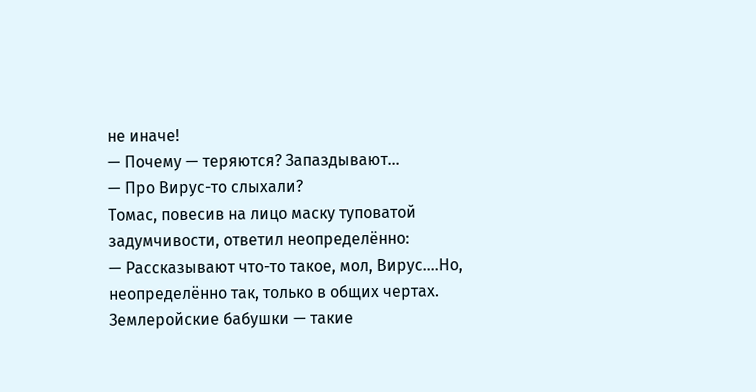не иначе!
— Почему — теряются? Запаздывают…
— Про Вирус-то слыхали?
Томас, повесив на лицо маску туповатой задумчивости, ответил неопределённо:
— Рассказывают что-то такое, мол, Вирус….Но, неопределённо так, только в общих чертах. Землеройские бабушки — такие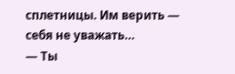сплетницы. Им верить — себя не уважать…
— Ты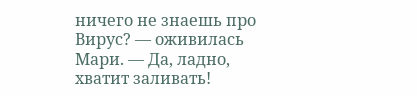ничего не знаешь про Вирус? — оживилась Мари. — Да, ладно, хватит заливать!